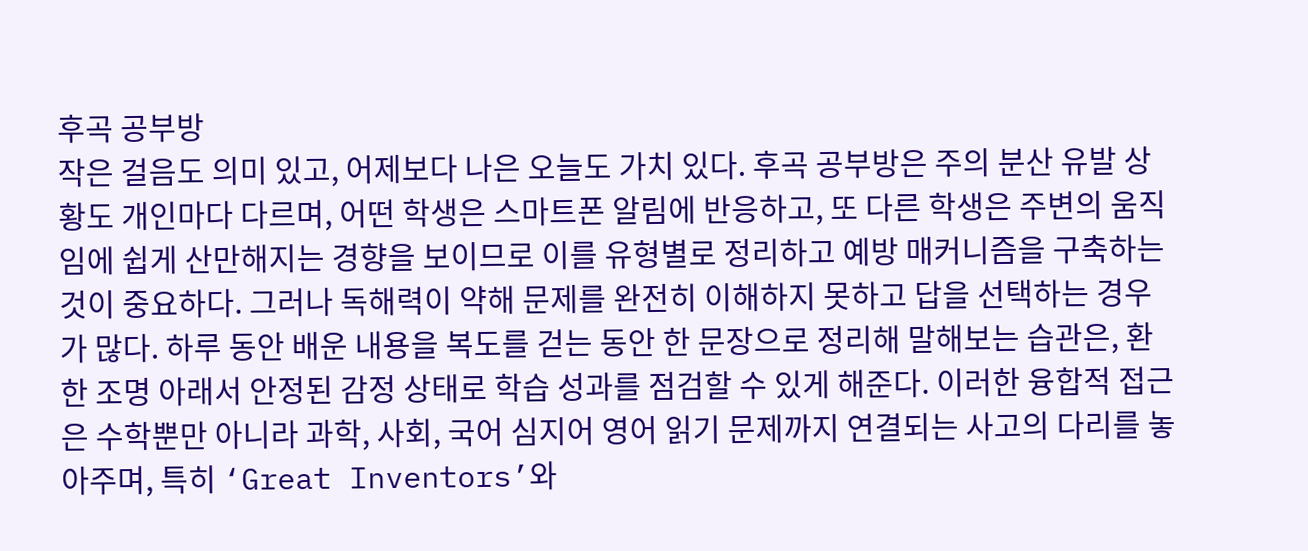후곡 공부방
작은 걸음도 의미 있고, 어제보다 나은 오늘도 가치 있다. 후곡 공부방은 주의 분산 유발 상황도 개인마다 다르며, 어떤 학생은 스마트폰 알림에 반응하고, 또 다른 학생은 주변의 움직임에 쉽게 산만해지는 경향을 보이므로 이를 유형별로 정리하고 예방 매커니즘을 구축하는 것이 중요하다. 그러나 독해력이 약해 문제를 완전히 이해하지 못하고 답을 선택하는 경우가 많다. 하루 동안 배운 내용을 복도를 걷는 동안 한 문장으로 정리해 말해보는 습관은, 환한 조명 아래서 안정된 감정 상태로 학습 성과를 점검할 수 있게 해준다. 이러한 융합적 접근은 수학뿐만 아니라 과학, 사회, 국어 심지어 영어 읽기 문제까지 연결되는 사고의 다리를 놓아주며, 특히 ‘Great Inventors’와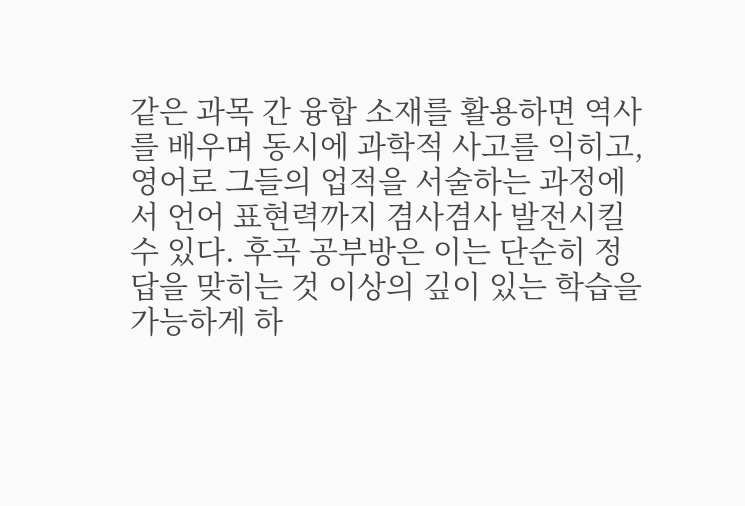같은 과목 간 융합 소재를 활용하면 역사를 배우며 동시에 과학적 사고를 익히고, 영어로 그들의 업적을 서술하는 과정에서 언어 표현력까지 겸사겸사 발전시킬 수 있다. 후곡 공부방은 이는 단순히 정답을 맞히는 것 이상의 깊이 있는 학습을 가능하게 하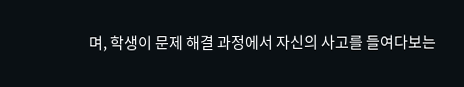며, 학생이 문제 해결 과정에서 자신의 사고를 들여다보는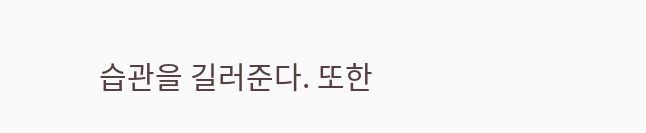습관을 길러준다. 또한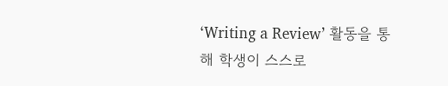‘Writing a Review’ 활동을 통해 학생이 스스로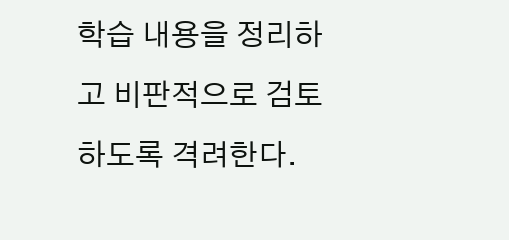학습 내용을 정리하고 비판적으로 검토하도록 격려한다.